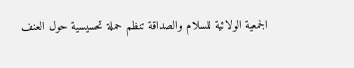الجمعية الولائية للسلام والصداقة تنظم حملة تحسيسية حول العنف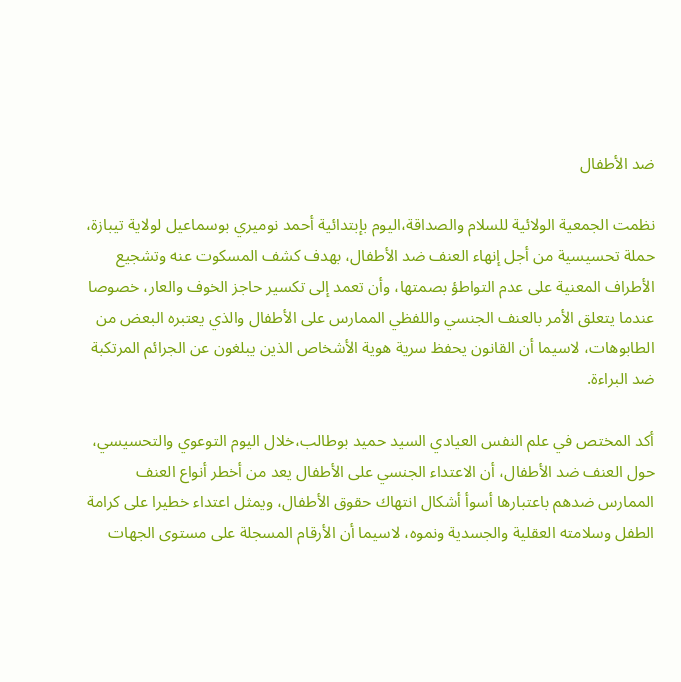ضد الأطفال

نظمت الجمعية الولائية للسلام والصداقة،اليوم بإبتدائية أحمد نوميري بوسماعيل لولاية تيبازة، حملة تحسيسية من أجل إنهاء العنف ضد الأطفال، بهدف كشف المسكوت عنه وتشجيع الأطراف المعنية على عدم التواطؤ بصمتها، وأن تعمد إلى تكسير حاجز الخوف والعار، خصوصا عندما يتعلق الأمر بالعنف الجنسي واللفظي الممارس على الأطفال والذي يعتبره البعض من الطابوهات، لاسيما أن القانون يحفظ سرية هوية الأشخاص الذين يبلغون عن الجرائم المرتكبة ضد البراءة.

أكد المختص في علم النفس العيادي السيد حميد بوطالب،خلال اليوم التوعوي والتحسيسي، حول العنف ضد الأطفال، أن الاعتداء الجنسي على الأطفال يعد من أخطر أنواع العنف الممارس ضدهم باعتبارها أسوأ أشكال انتهاك حقوق الأطفال، ويمثل اعتداء خطيرا على كرامة الطفل وسلامته العقلية والجسدية ونموه، لاسيما أن الأرقام المسجلة على مستوى الجهات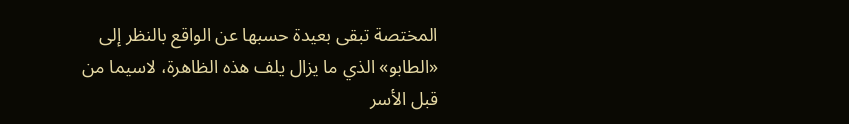المختصة تبقى بعيدة حسبها عن الواقع بالنظر إلى «الطابو» الذي ما يزال يلف هذه الظاهرة، لاسيما من قبل الأسر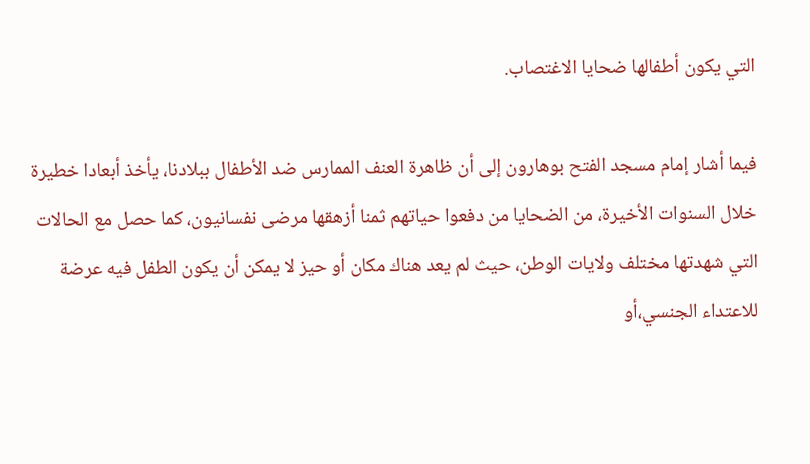التي يكون أطفالها ضحايا الاغتصاب.

فيما أشار إمام مسجد الفتح بوهارون إلى أن ظاهرة العنف الممارس ضد الأطفال ببلادنا، يأخذ أبعادا خطيرة خلال السنوات الأخيرة، من الضحايا من دفعوا حياتهم ثمنا أزهقها مرضى نفسانيون، كما حصل مع الحالات التي شهدتها مختلف ولايات الوطن، حيث لم يعد هناك مكان أو حيز لا يمكن أن يكون الطفل فيه عرضة للاعتداء الجنسي،أو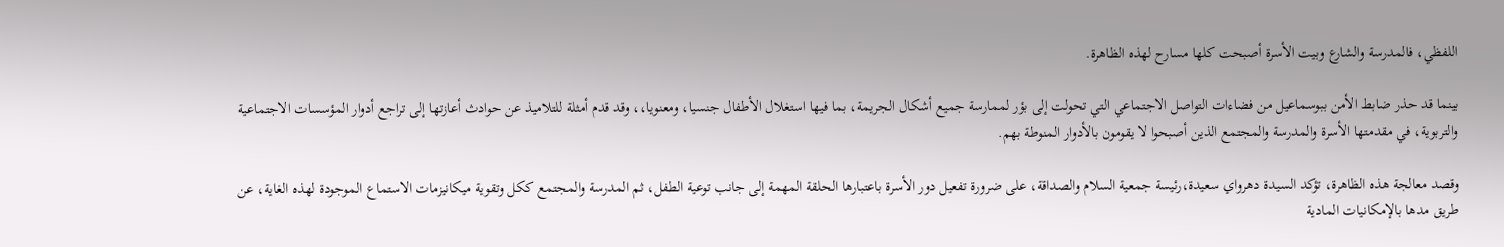اللفظي، فالمدرسة والشارع وبيت الأسرة أصبحت كلها مسارح لهذه الظاهرة.

بينما قد حذر ضابط الأمن ببوسماعيل من فضاءات التواصل الاجتماعي التي تحولت إلى بؤر لممارسة جميع أشكال الجريمة، بما فيها استغلال الأطفال جنسيا، ومعنويا،، وقد قدم أمثلة للتلاميذ عن حوادث أعازتها إلى تراجع أدوار المؤسسات الاجتماعية والتربوية، في مقدمتها الأسرة والمدرسة والمجتمع الذين أصبحوا لا يقومون بالأدوار المنوطة بهم.

وقصد معالجة هذه الظاهرة، تؤكد السيدة دهرواي سعيدة،رئيسة جمعية السلام والصداقة، على ضرورة تفعيل دور الأسرة باعتبارها الحلقة المهمة إلى جانب توعية الطفل، ثم المدرسة والمجتمع ككل وتقوية ميكانيزمات الاستماع الموجودة لهذه الغاية، عن طريق مدها بالإمكانيات المادية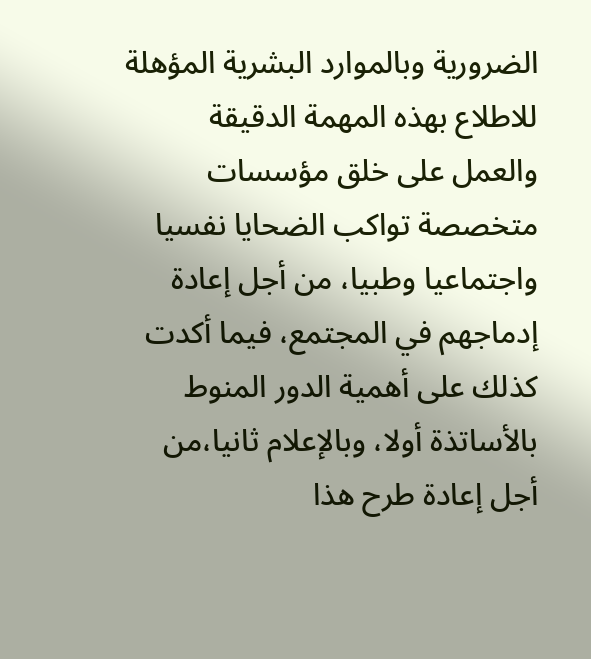الضرورية وبالموارد البشرية المؤهلة للاطلاع بهذه المهمة الدقيقة والعمل على خلق مؤسسات متخصصة تواكب الضحايا نفسيا واجتماعيا وطبيا، من أجل إعادة إدماجهم في المجتمع، فيما أكدت كذلك على أهمية الدور المنوط بالأساتذة أولا، وبالإعلام ثانيا،من أجل إعادة طرح هذا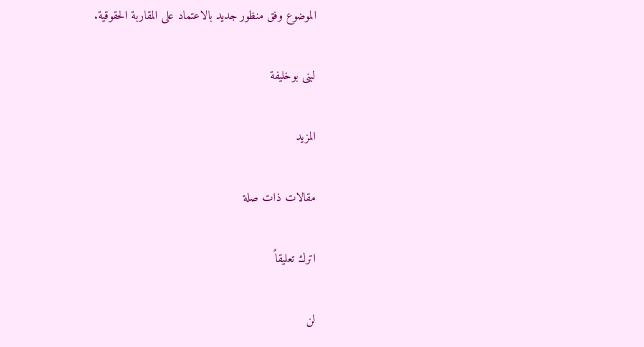الموضوع وفق منظور جديد بالاعتماد على المقاربة الحقوقية.

لبنى بوخليفة

المزيد

مقالات ذات صلة

اترك تعليقاً

لن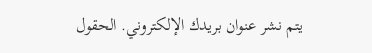يتم نشر عنوان بريدك الإلكتروني. الحقول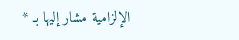الإلزامية مشار إليها بـ *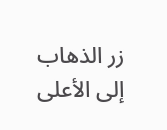زر الذهاب إلى الأعلى